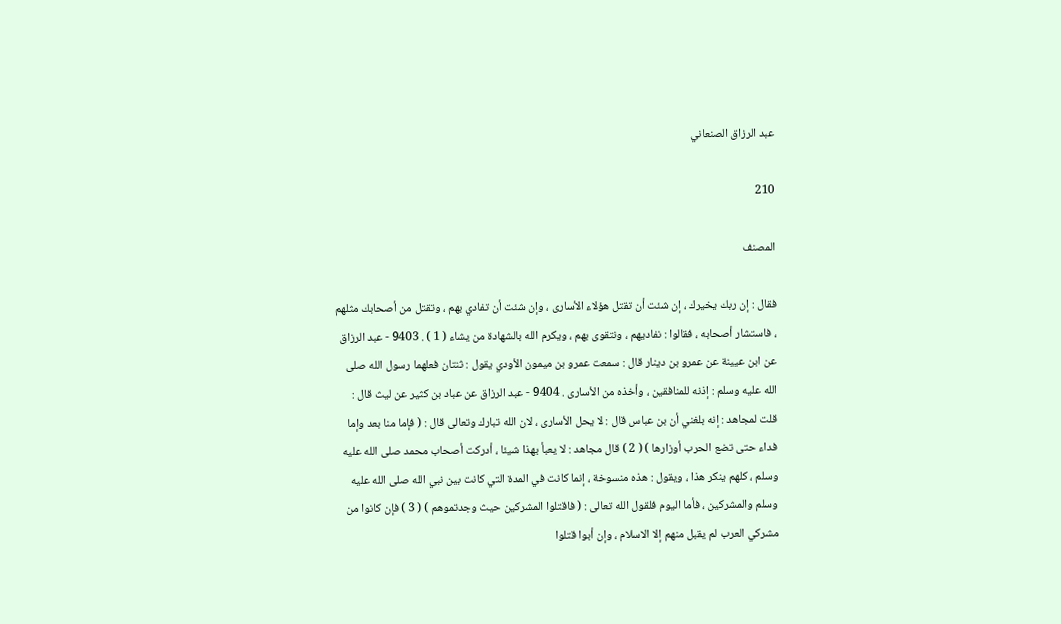عبد الرزاق الصنعاني

210

المصنف

فقال : إن ربك يخيرك ، إن شئت أن تقتل هؤلاء الأسارى ، وإن شئت أن تفادي بهم ، وتقتل من أصحابك مثلهم ، فاستشار أصحابه ، فقالوا : نفاديهم ، ونتقوى بهم ، ويكرم الله بالشهادة من يشاء ( 1 ) . 9403 - عبد الرزاق عن ابن عيينة عن عمرو بن دينار قال : سمعت عمرو بن ميمون الأودي يقول : ثنتان فعلهما رسول الله صلى الله عليه وسلم : إذنه للمنافقين ، وأخذه من الأسارى . 9404 - عبد الرزاق عن عباد بن كثير عن ليث قال : قلت لمجاهد : إنه بلغني أن بن عباس قال : لا يحل الأسارى ، لان الله تبارك وتعالى قال : ( فإما منا بعد وإما فداء حتى تضع الحرب أوزارها ) ( 2 ) قال مجاهد : لا يعبأ بهذا شيئا ، أدركت أصحاب محمد صلى الله عليه وسلم ، كلهم ينكر هذا ، ويقول : هذه منسوخة ، إنما كانت في المدة التي كانت بين نبي الله صلى الله عليه وسلم والمشركين ، فأما اليوم فلقول الله تعالى : ( فاقتلوا المشركين حيث وجدتموهم ) ( 3 ) فإن كانوا من مشركي العرب لم يقبل منهم إلا الاسلام ، وإن أبوا قتلوا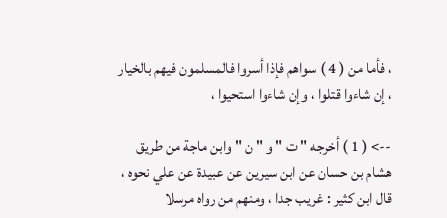، فأما من ( 4 ) سواهم فإذا أسروا فالمسلمون فيهم بالخيار ، إن شاءوا قتلوا ، وإن شاءوا استحيوا ،

--> ( 1 ) أخرجه " ت " و " ن " وابن ماجة من طريق هشام بن حسان عن ابن سيرين عن عبيدة عن علي نحوه ، قال ابن كثير : غريب جدا ، ومنهم من رواه مرسلا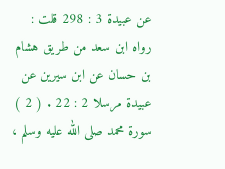عن عبيدة 3 : 298 قلت : رواه ابن سعد من طريق هشام بن حسان عن ابن سيرين عن عبيدة مرسلا 2 : 22 . ( 2 ) سورة محمد صلى الله عليه وسلم ،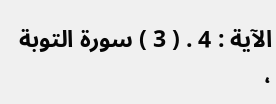الآية : 4 . ( 3 ) سورة التوبة ،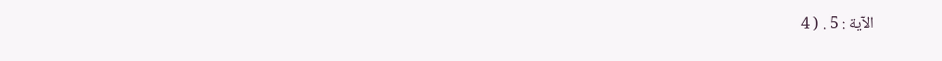الآية : 5 . ( 4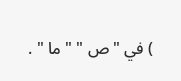) في " ص " " ما " .